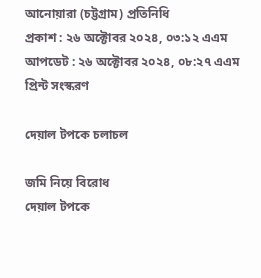আনোয়ারা (চট্টগ্রাম) প্রতিনিধি
প্রকাশ : ২৬ অক্টোবর ২০২৪, ০৩:১২ এএম
আপডেট : ২৬ অক্টোবর ২০২৪, ০৮:২৭ এএম
প্রিন্ট সংস্করণ

দেয়াল টপকে চলাচল

জমি নিয়ে বিরোধ
দেয়াল টপকে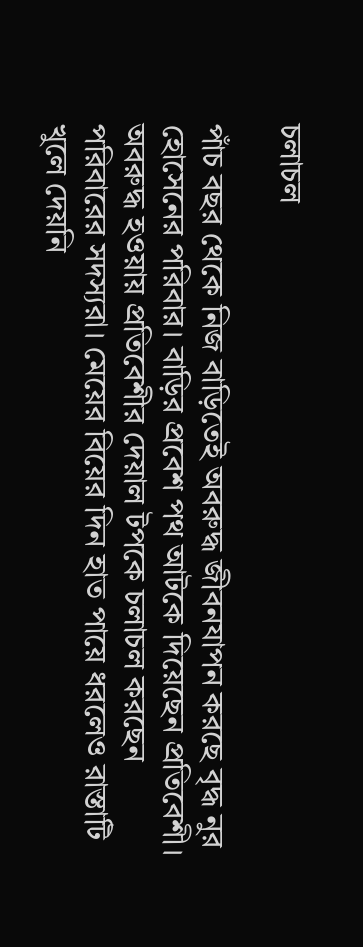চলাচল

পাঁচ বছর থেকে নিজ বাড়িতেই অবরুদ্ধ জীবনযাপন করছে বৃদ্ধ নুর হোসেনের পরিবার। বাড়ির প্রবেশ পথ আটকে দিয়েছেন প্রতিবেশী। অবরুদ্ধ হওয়ায় প্রতিবেশীর দেয়াল টপকে চলাচল করছেন পরিবারের সদস্যরা। মেয়ের বিয়ের দিন হাত পায়ে ধরলেও রাস্তাটি খুলে দেয়নি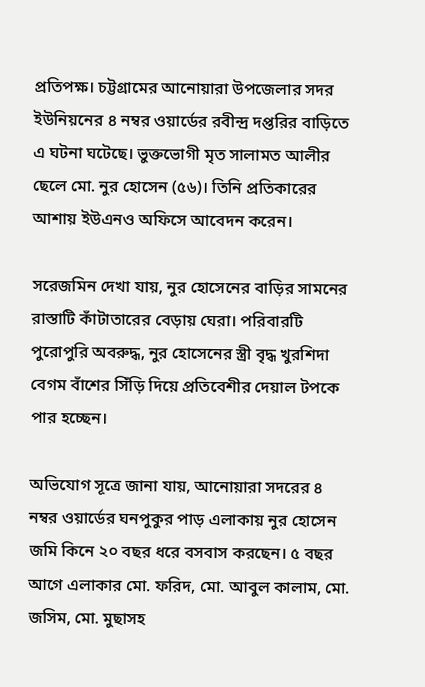প্রতিপক্ষ। চট্টগ্রামের আনোয়ারা উপজেলার সদর ইউনিয়নের ৪ নম্বর ওয়ার্ডের রবীন্দ্র দপ্তরির বাড়িতে এ ঘটনা ঘটেছে। ভুক্তভোগী মৃত সালামত আলীর ছেলে মো. নুর হোসেন (৫৬)। তিনি প্রতিকারের আশায় ইউএনও অফিসে আবেদন করেন।

সরেজমিন দেখা যায়, নুর হোসেনের বাড়ির সামনের রাস্তাটি কাঁটাতারের বেড়ায় ঘেরা। পরিবারটি পুরোপুরি অবরুদ্ধ, নুর হোসেনের স্ত্রী বৃদ্ধ খুরশিদা বেগম বাঁশের সিঁড়ি দিয়ে প্রতিবেশীর দেয়াল টপকে পার হচ্ছেন।

অভিযোগ সূত্রে জানা যায়, আনোয়ারা সদরের ৪ নম্বর ওয়ার্ডের ঘনপুকুর পাড় এলাকায় নুর হোসেন জমি কিনে ২০ বছর ধরে বসবাস করছেন। ৫ বছর আগে এলাকার মো. ফরিদ, মো. আবুল কালাম, মো. জসিম, মো. মুছাসহ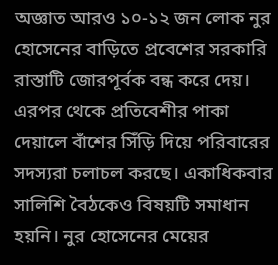অজ্ঞাত আরও ১০-১২ জন লোক নুর হোসেনের বাড়িতে প্রবেশের সরকারি রাস্তাটি জোরপূর্বক বন্ধ করে দেয়। এরপর থেকে প্রতিবেশীর পাকা দেয়ালে বাঁশের সিঁড়ি দিয়ে পরিবারের সদস্যরা চলাচল করছে। একাধিকবার সালিশি বৈঠকেও বিষয়টি সমাধান হয়নি। নুর হোসেনের মেয়ের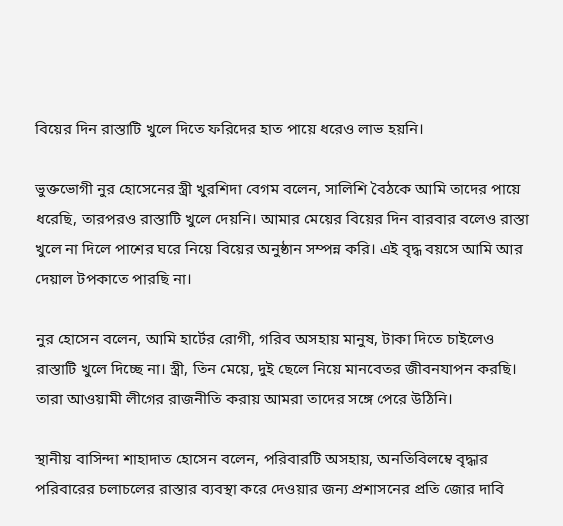বিয়ের দিন রাস্তাটি খুলে দিতে ফরিদের হাত পায়ে ধরেও লাভ হয়নি।

ভুক্তভোগী নুর হোসেনের স্ত্রী খুরশিদা বেগম বলেন, সালিশি বৈঠকে আমি তাদের পায়ে ধরেছি, তারপরও রাস্তাটি খুলে দেয়নি। আমার মেয়ের বিয়ের দিন বারবার বলেও রাস্তা খুলে না দিলে পাশের ঘরে নিয়ে বিয়ের অনুষ্ঠান সম্পন্ন করি। এই বৃদ্ধ বয়সে আমি আর দেয়াল টপকাতে পারছি না।

নুর হোসেন বলেন, আমি হার্টের রোগী, গরিব অসহায় মানুষ, টাকা দিতে চাইলেও রাস্তাটি খুলে দিচ্ছে না। স্ত্রী, তিন মেয়ে, দুই ছেলে নিয়ে মানবেতর জীবনযাপন করছি। তারা আওয়ামী লীগের রাজনীতি করায় আমরা তাদের সঙ্গে পেরে উঠিনি।

স্থানীয় বাসিন্দা শাহাদাত হোসেন বলেন, পরিবারটি অসহায়, অনতিবিলম্বে বৃদ্ধার পরিবারের চলাচলের রাস্তার ব্যবস্থা করে দেওয়ার জন্য প্রশাসনের প্রতি জোর দাবি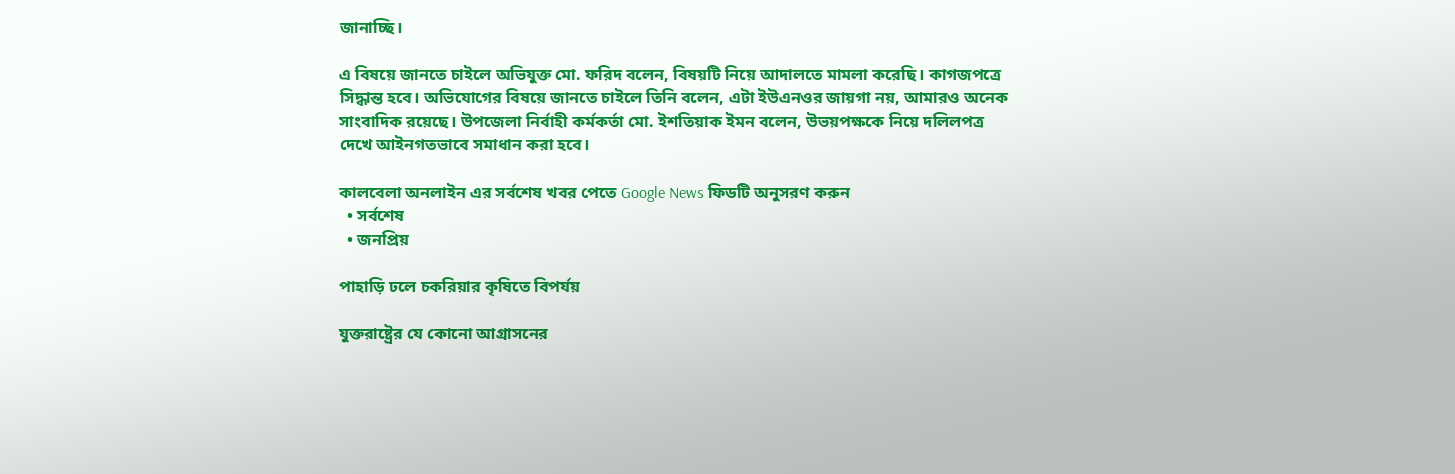জানাচ্ছি।

এ বিষয়ে জানতে চাইলে অভিযুক্ত মো. ফরিদ বলেন, বিষয়টি নিয়ে আদালতে মামলা করেছি। কাগজপত্রে সিদ্ধান্ত হবে। অভিযোগের বিষয়ে জানতে চাইলে তিনি বলেন, এটা ইউএনওর জায়গা নয়, আমারও অনেক সাংবাদিক রয়েছে। উপজেলা নির্বাহী কর্মকর্তা মো. ইশতিয়াক ইমন বলেন, উভয়পক্ষকে নিয়ে দলিলপত্র দেখে আইনগতভাবে সমাধান করা হবে।

কালবেলা অনলাইন এর সর্বশেষ খবর পেতে Google News ফিডটি অনুসরণ করুন
  • সর্বশেষ
  • জনপ্রিয়

পাহাড়ি ঢলে চকরিয়ার কৃষিতে বিপর্যয়

যুক্তরাষ্ট্রের যে কোনো আগ্রাসনের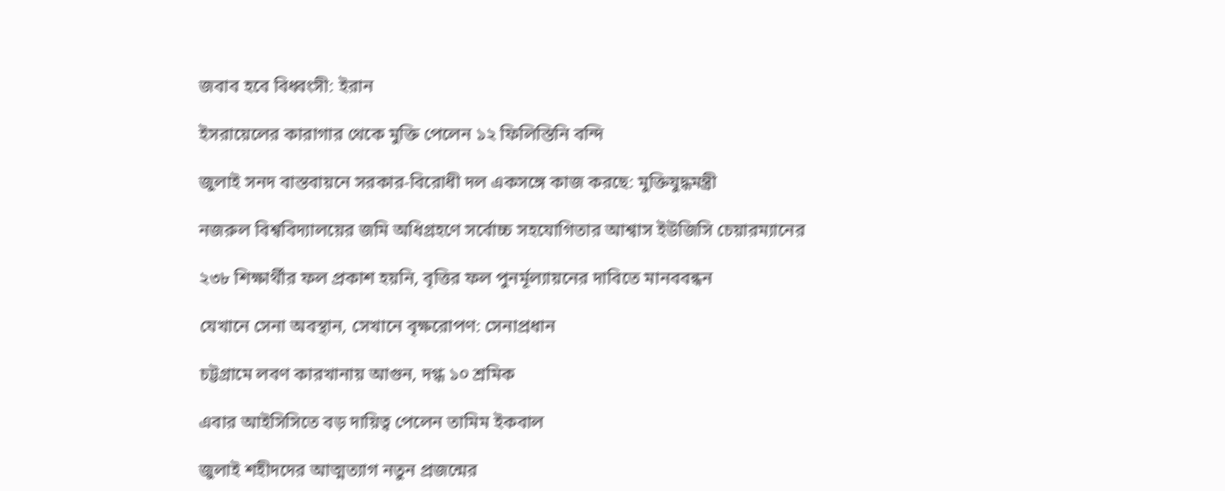জবাব হবে বিধ্বংসী: ইরান

ইসরায়েলের কারাগার থেকে মুক্তি পেলেন ১২ ফিলিস্তিনি বন্দি

জুলাই সনদ বাস্তবায়নে সরকার-বিরোধী দল একসঙ্গে কাজ করছে: মুক্তিযুদ্ধমন্ত্রী

নজরুল বিশ্ববিদ্যালয়ের জমি অধিগ্রহণে সর্বোচ্চ সহযোগিতার আশ্বাস ইউজিসি চেয়ারম্যানের

২৩৮ শিক্ষার্থীর ফল প্রকাশ হয়নি, বৃত্তির ফল পুনর্মূল্যায়নের দাবিতে মানববন্ধন

যেখানে সেনা অবস্থান, সেখানে বৃক্ষরোপণ: সেনাপ্রধান

চট্টগ্রামে লবণ কারখানায় আগুন, দগ্ধ ১০ শ্রমিক

এবার আইসিসিতে বড় দায়িত্ব পেলেন তামিম ইকবাল

জুলাই শহীদদের আত্মত্যাগ নতুন প্রজন্মের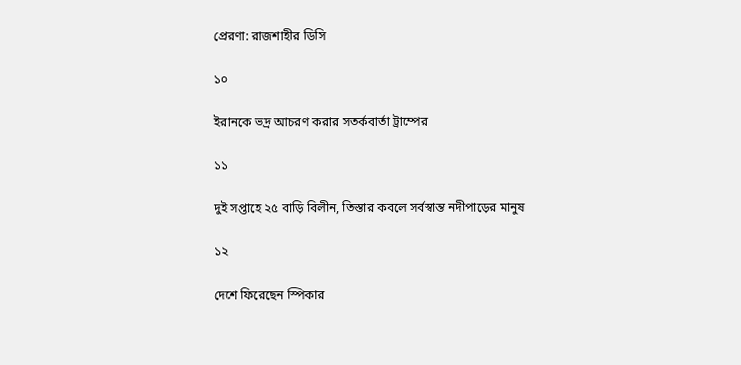প্রেরণা: রাজশাহীর ডিসি

১০

ইরানকে ভদ্র আচরণ করার সতর্কবার্তা ট্রাম্পের

১১

দুই সপ্তাহে ২৫ বাড়ি বিলীন, তিস্তার কবলে সর্বস্বান্ত নদীপাড়ের মানুষ

১২

দেশে ফিরেছেন স্পিকার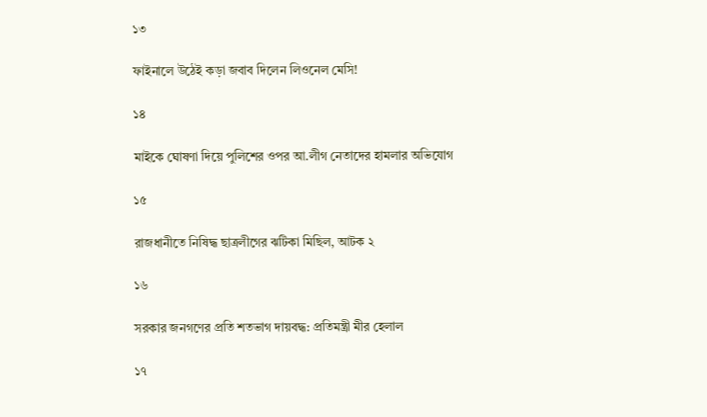১৩

ফাইনালে উঠেই কড়া জবাব দিলেন লিওনেল মেসি!

১৪

মাইকে ঘোষণা দিয়ে পুলিশের ওপর আ.লীগ নেতাদের হামলার অভিযোগ

১৫

রাজধানীতে নিষিদ্ধ ছাত্রলীগের ঝটিকা মিছিল, আটক ২

১৬

সরকার জনগণের প্রতি শতভাগ দায়বদ্ধ: প্রতিমন্ত্রী মীর হেলাল

১৭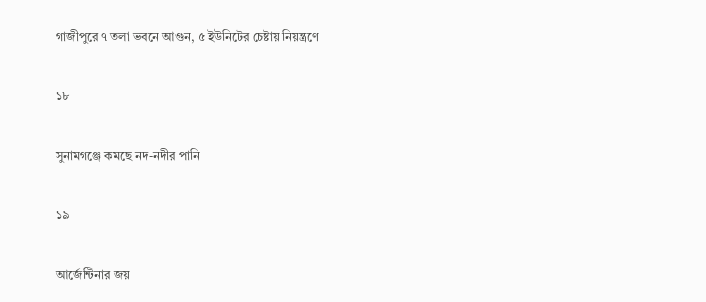গাজীপুরে ৭ তলা ভবনে আগুন, ৫ ইউনিটের চেষ্টায় নিয়ন্ত্রণে

১৮

সুনামগঞ্জে কমছে নদ-নদীর পানি

১৯

আর্জেন্টিনার জয়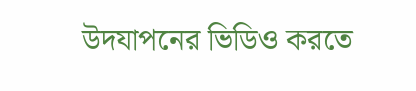উদযাপনের ভিডিও করতে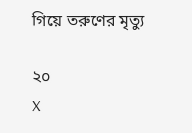গিয়ে তরুণের মৃত্যু

২০
X